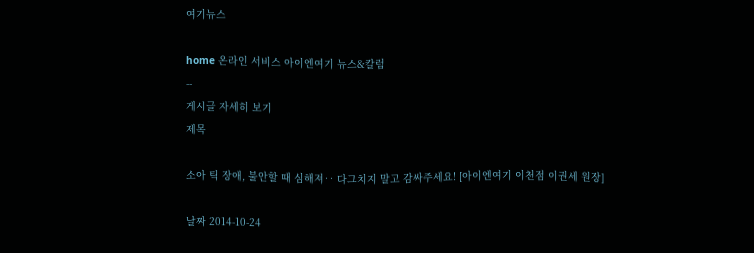여기뉴스

home 온라인 서비스 아이엔여기 뉴스&칼럼
--
게시글 자세히 보기
제목

소아 틱 장애, 불안할 때 심해져‥ 다그치지 말고 감싸주세요! [아이엔여기 이천점 이권세 원장]

날짜 2014-10-24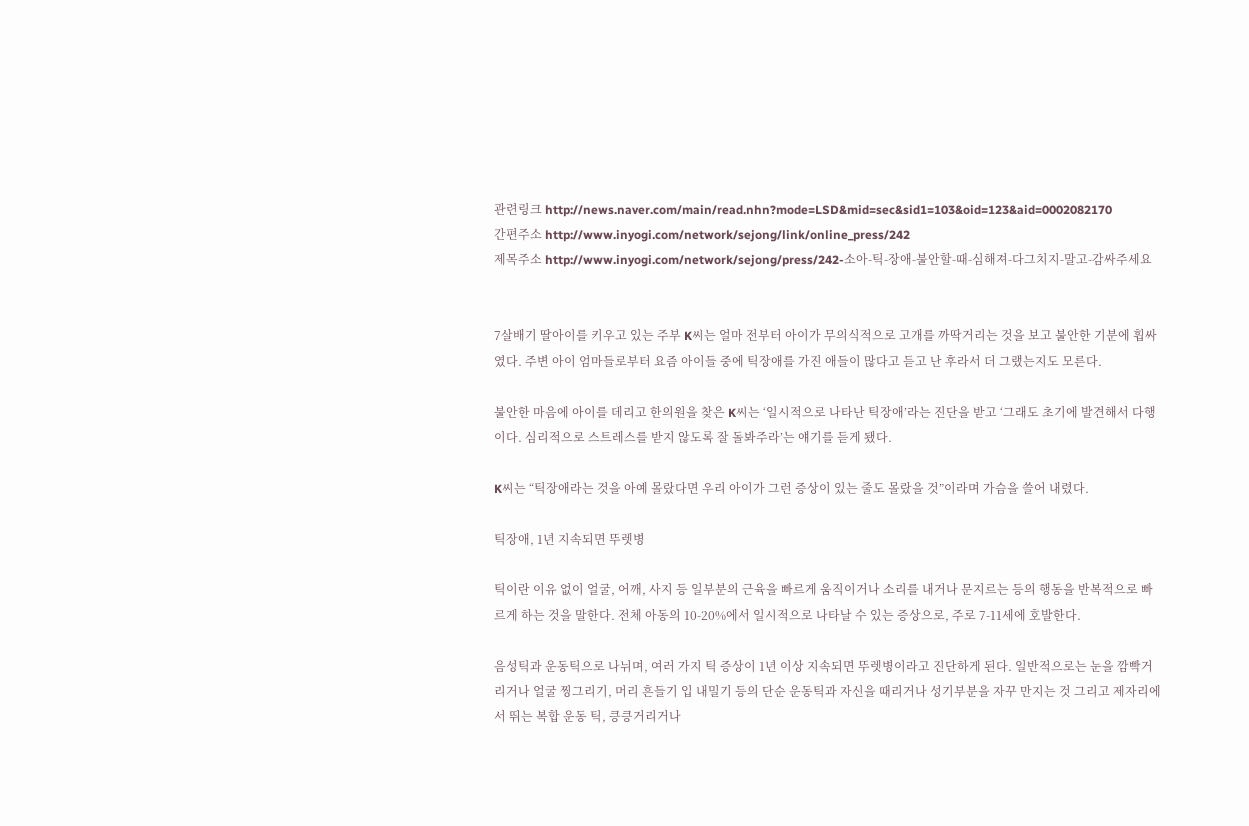관련링크 http://news.naver.com/main/read.nhn?mode=LSD&mid=sec&sid1=103&oid=123&aid=0002082170
간편주소 http://www.inyogi.com/network/sejong/link/online_press/242
제목주소 http://www.inyogi.com/network/sejong/press/242-소아-틱-장애-불안할-때-심해져-다그치지-말고-감싸주세요


7살배기 딸아이를 키우고 있는 주부 K씨는 얼마 전부터 아이가 무의식적으로 고개를 까딱거리는 것을 보고 불안한 기분에 휩싸였다. 주변 아이 엄마들로부터 요즘 아이들 중에 틱장애를 가진 애들이 많다고 듣고 난 후라서 더 그랬는지도 모른다.

불안한 마음에 아이를 데리고 한의원을 찾은 K씨는 ‘일시적으로 나타난 틱장애’라는 진단을 받고 ‘그래도 초기에 발견해서 다행이다. 심리적으로 스트레스를 받지 않도록 잘 돌봐주라’는 얘기를 듣게 됐다.

K씨는 “틱장애라는 것을 아예 몰랐다면 우리 아이가 그런 증상이 있는 줄도 몰랐을 것”이라며 가슴을 쓸어 내렸다.

틱장애, 1년 지속되면 뚜렛병

틱이란 이유 없이 얼굴, 어깨, 사지 등 일부분의 근육을 빠르게 움직이거나 소리를 내거나 문지르는 등의 행동을 반복적으로 빠르게 하는 것을 말한다. 전체 아동의 10-20%에서 일시적으로 나타날 수 있는 증상으로, 주로 7-11세에 호발한다.

음성틱과 운동틱으로 나뉘며, 여러 가지 틱 증상이 1년 이상 지속되면 뚜렛병이라고 진단하게 된다. 일반적으로는 눈을 깜빡거리거나 얼굴 찡그리기, 머리 흔들기 입 내밀기 등의 단순 운동틱과 자신을 때리거나 성기부분을 자꾸 만지는 것 그리고 제자리에서 뛰는 복합 운동 틱, 킁킁거리거나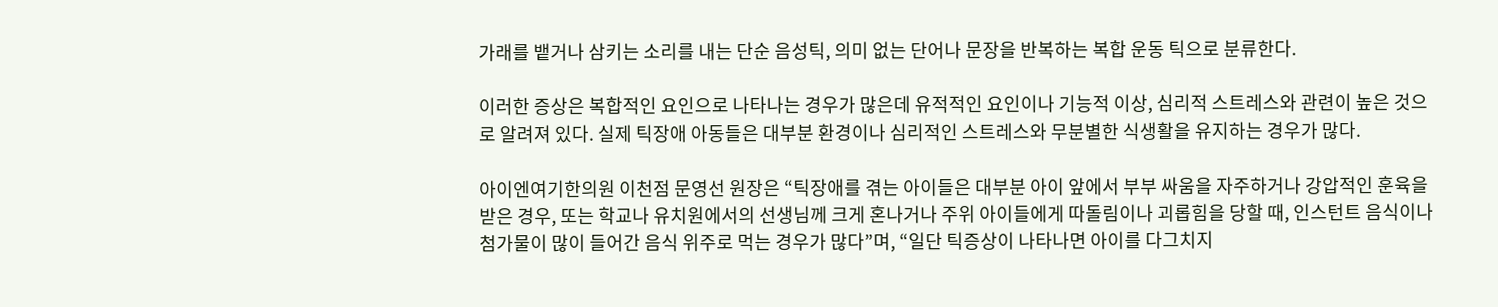가래를 뱉거나 삼키는 소리를 내는 단순 음성틱, 의미 없는 단어나 문장을 반복하는 복합 운동 틱으로 분류한다.

이러한 증상은 복합적인 요인으로 나타나는 경우가 많은데 유적적인 요인이나 기능적 이상, 심리적 스트레스와 관련이 높은 것으로 알려져 있다. 실제 틱장애 아동들은 대부분 환경이나 심리적인 스트레스와 무분별한 식생활을 유지하는 경우가 많다.

아이엔여기한의원 이천점 문영선 원장은 “틱장애를 겪는 아이들은 대부분 아이 앞에서 부부 싸움을 자주하거나 강압적인 훈육을 받은 경우, 또는 학교나 유치원에서의 선생님께 크게 혼나거나 주위 아이들에게 따돌림이나 괴롭힘을 당할 때, 인스턴트 음식이나 첨가물이 많이 들어간 음식 위주로 먹는 경우가 많다”며, “일단 틱증상이 나타나면 아이를 다그치지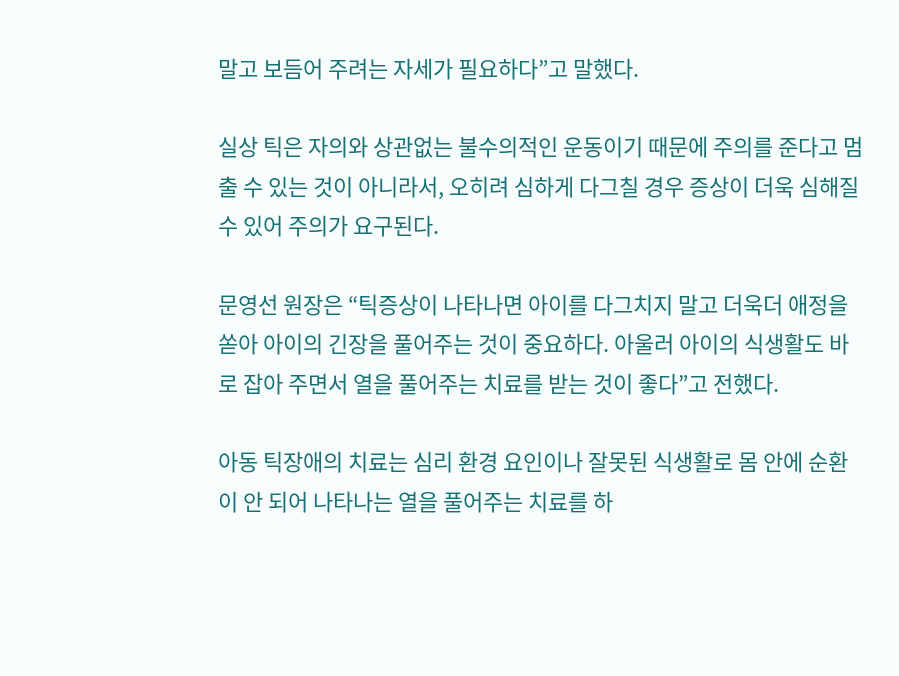말고 보듬어 주려는 자세가 필요하다”고 말했다.

실상 틱은 자의와 상관없는 불수의적인 운동이기 때문에 주의를 준다고 멈출 수 있는 것이 아니라서, 오히려 심하게 다그칠 경우 증상이 더욱 심해질 수 있어 주의가 요구된다.

문영선 원장은 “틱증상이 나타나면 아이를 다그치지 말고 더욱더 애정을 쏟아 아이의 긴장을 풀어주는 것이 중요하다. 아울러 아이의 식생활도 바로 잡아 주면서 열을 풀어주는 치료를 받는 것이 좋다”고 전했다.

아동 틱장애의 치료는 심리 환경 요인이나 잘못된 식생활로 몸 안에 순환이 안 되어 나타나는 열을 풀어주는 치료를 하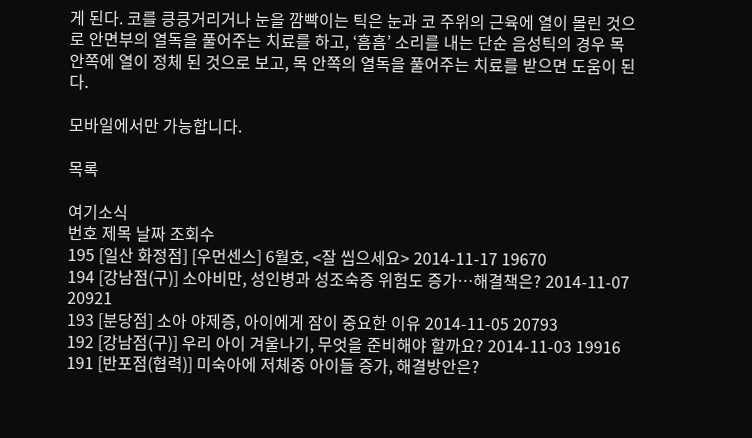게 된다. 코를 킁킁거리거나 눈을 깜빡이는 틱은 눈과 코 주위의 근육에 열이 몰린 것으로 안면부의 열독을 풀어주는 치료를 하고, ‘흠흠’ 소리를 내는 단순 음성틱의 경우 목 안쪽에 열이 정체 된 것으로 보고, 목 안쪽의 열독을 풀어주는 치료를 받으면 도움이 된다.

모바일에서만 가능합니다.

목록

여기소식
번호 제목 날짜 조회수
195 [일산 화정점] [우먼센스] 6월호, <잘 씹으세요> 2014-11-17 19670
194 [강남점(구)] 소아비만, 성인병과 성조숙증 위험도 증가…해결책은? 2014-11-07 20921
193 [분당점] 소아 야제증, 아이에게 잠이 중요한 이유 2014-11-05 20793
192 [강남점(구)] 우리 아이 겨울나기, 무엇을 준비해야 할까요? 2014-11-03 19916
191 [반포점(협력)] 미숙아에 저체중 아이들 증가, 해결방안은?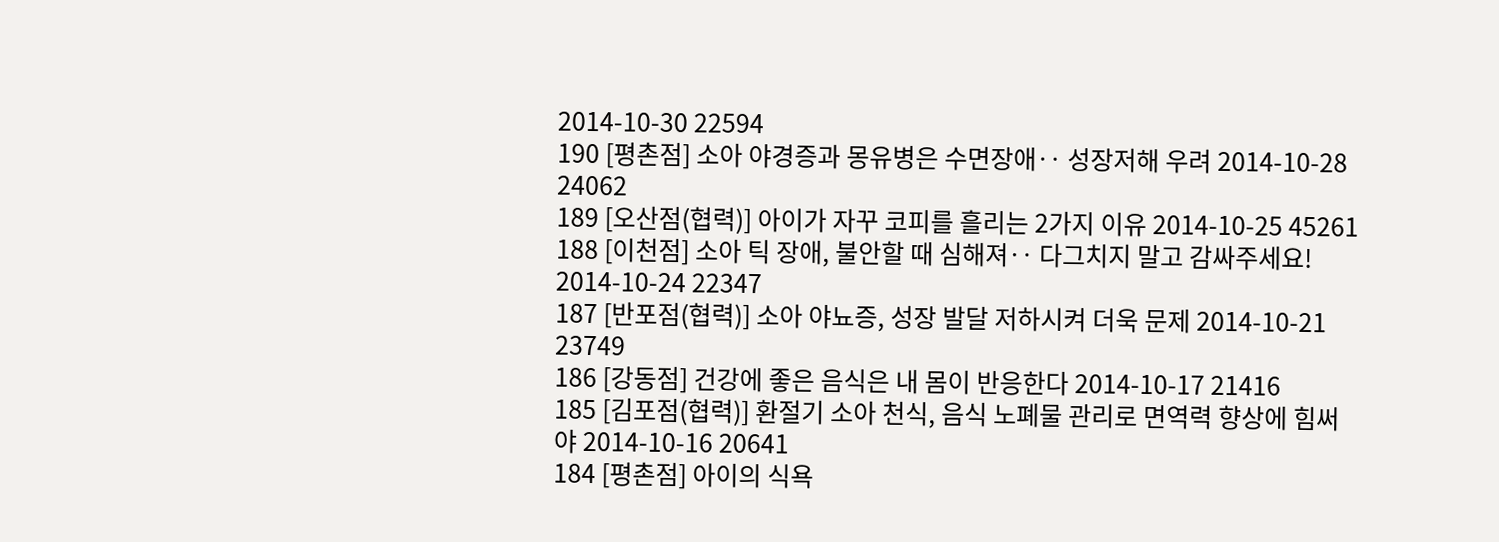2014-10-30 22594
190 [평촌점] 소아 야경증과 몽유병은 수면장애‥ 성장저해 우려 2014-10-28 24062
189 [오산점(협력)] 아이가 자꾸 코피를 흘리는 2가지 이유 2014-10-25 45261
188 [이천점] 소아 틱 장애, 불안할 때 심해져‥ 다그치지 말고 감싸주세요! 2014-10-24 22347
187 [반포점(협력)] 소아 야뇨증, 성장 발달 저하시켜 더욱 문제 2014-10-21 23749
186 [강동점] 건강에 좋은 음식은 내 몸이 반응한다 2014-10-17 21416
185 [김포점(협력)] 환절기 소아 천식, 음식 노폐물 관리로 면역력 향상에 힘써야 2014-10-16 20641
184 [평촌점] 아이의 식욕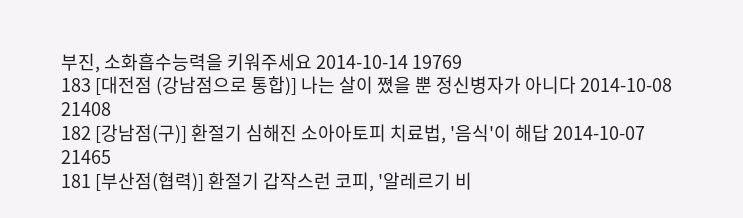부진, 소화흡수능력을 키워주세요 2014-10-14 19769
183 [대전점 (강남점으로 통합)] 나는 살이 쪘을 뿐 정신병자가 아니다 2014-10-08 21408
182 [강남점(구)] 환절기 심해진 소아아토피 치료법, '음식'이 해답 2014-10-07 21465
181 [부산점(협력)] 환절기 갑작스런 코피, '알레르기 비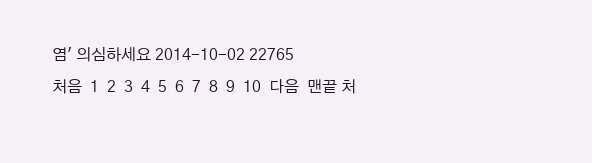염' 의심하세요 2014-10-02 22765
처음  1  2  3  4  5  6  7  8  9  10  다음  맨끝 처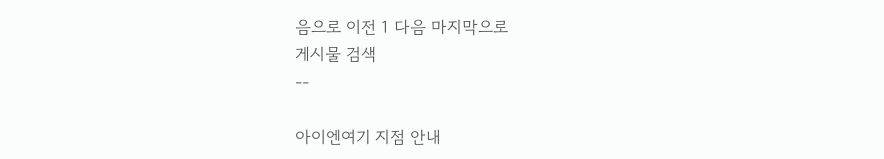음으로 이전 1 다음 마지막으로
게시물 검색
--

아이엔여기 지점 안내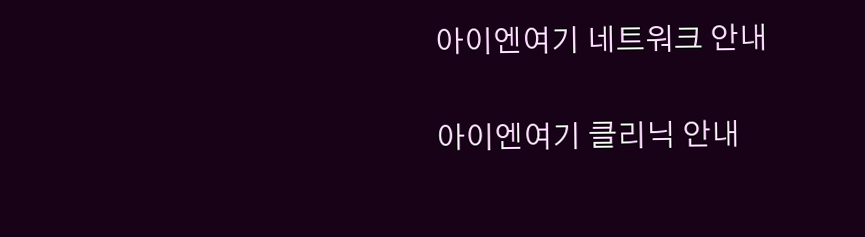아이엔여기 네트워크 안내

아이엔여기 클리닉 안내